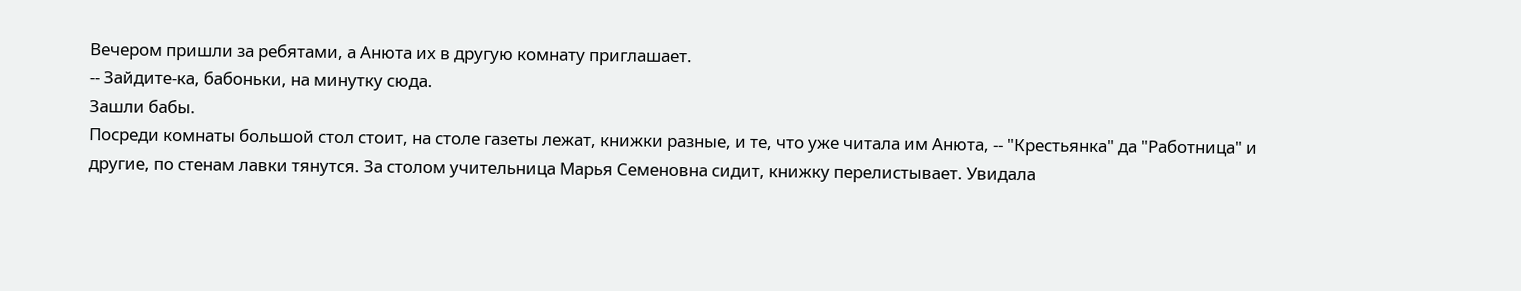Вечером пришли за ребятами, а Анюта их в другую комнату приглашает.
-- Зайдите-ка, бабоньки, на минутку сюда.
Зашли бабы.
Посреди комнаты большой стол стоит, на столе газеты лежат, книжки разные, и те, что уже читала им Анюта, -- "Крестьянка" да "Работница" и другие, по стенам лавки тянутся. За столом учительница Марья Семеновна сидит, книжку перелистывает. Увидала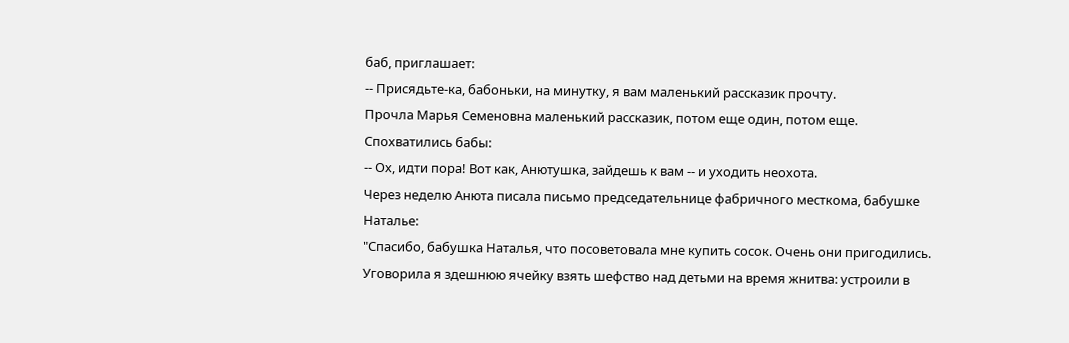баб, приглашает:
-- Присядьте-ка, бабоньки, на минутку, я вам маленький рассказик прочту.
Прочла Марья Семеновна маленький рассказик, потом еще один, потом еще.
Спохватились бабы:
-- Ох, идти пора! Вот как, Анютушка, зайдешь к вам -- и уходить неохота.
Через неделю Анюта писала письмо председательнице фабричного месткома, бабушке Наталье:
"Спасибо, бабушка Наталья, что посоветовала мне купить сосок. Очень они пригодились. Уговорила я здешнюю ячейку взять шефство над детьми на время жнитва: устроили в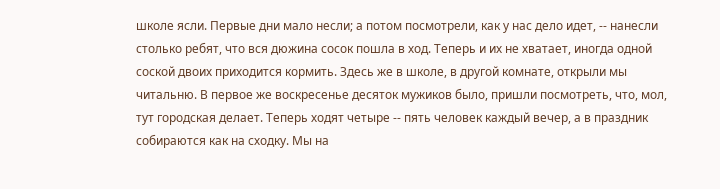школе ясли. Первые дни мало несли; а потом посмотрели, как у нас дело идет, -- нанесли столько ребят, что вся дюжина сосок пошла в ход. Теперь и их не хватает, иногда одной соской двоих приходится кормить. Здесь же в школе, в другой комнате, открыли мы читальню. В первое же воскресенье десяток мужиков было, пришли посмотреть, что, мол, тут городская делает. Теперь ходят четыре -- пять человек каждый вечер, а в праздник собираются как на сходку. Мы на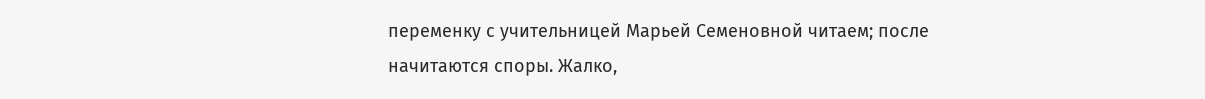переменку с учительницей Марьей Семеновной читаем; после начитаются споры. Жалко,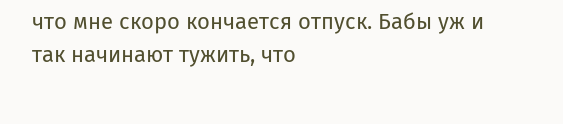что мне скоро кончается отпуск. Бабы уж и так начинают тужить, что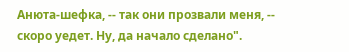Анюта-шефка, -- так они прозвали меня, -- скоро уедет. Ну, да начало сделано".